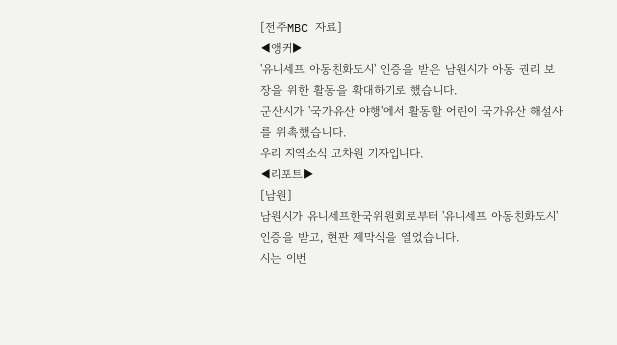[전주MBC 자료]
◀앵커▶
'유니세프 아동친화도시' 인증을 받은 남원시가 아동 권리 보장을 위한 활동을 확대하기로 했습니다.
군산시가 '국가유산 야행'에서 활동할 어린이 국가유산 해설사를 위촉했습니다.
우리 지역소식 고차원 기자입니다.
◀리포트▶
[남원]
남원시가 유니세프한국위원회로부터 '유니세프 아동친화도시' 인증을 받고, 현판 제막식을 열었습니다.
시는 이번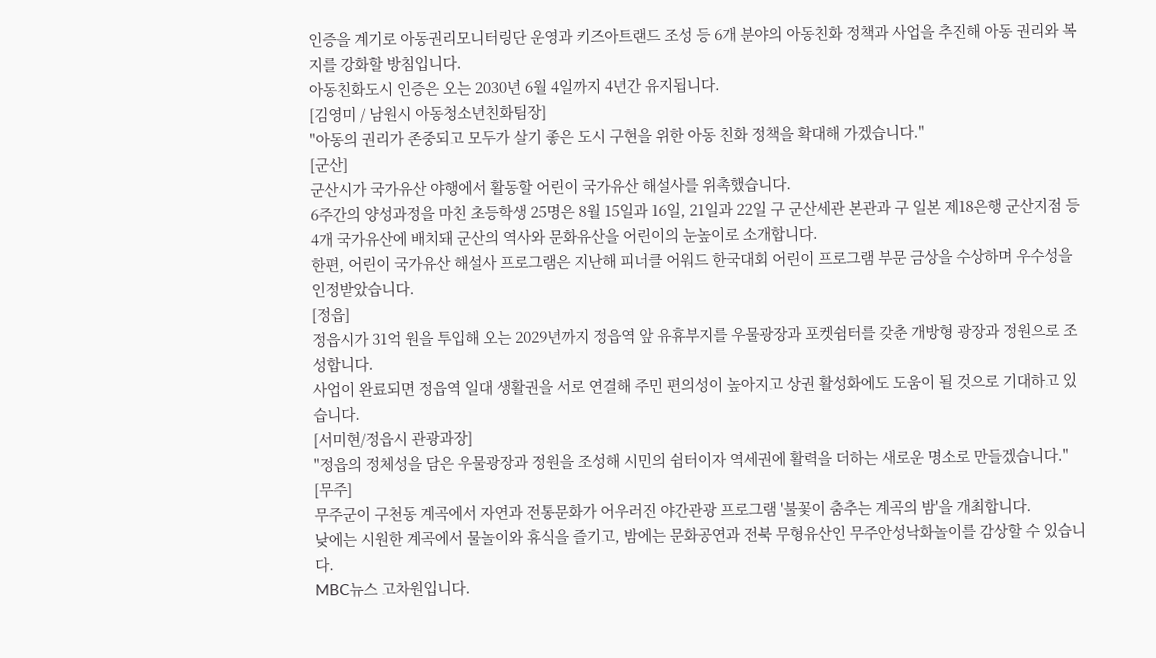인증을 계기로 아동권리모니터링단 운영과 키즈아트랜드 조성 등 6개 분야의 아동친화 정책과 사업을 추진해 아동 권리와 복지를 강화할 방침입니다.
아동친화도시 인증은 오는 2030년 6월 4일까지 4년간 유지됩니다.
[김영미 / 남원시 아동청소년친화팀장]
"아동의 권리가 존중되고 모두가 살기 좋은 도시 구현을 위한 아동 친화 정책을 확대해 가겠습니다."
[군산]
군산시가 국가유산 야행에서 활동할 어린이 국가유산 해설사를 위촉했습니다.
6주간의 양성과정을 마친 초등학생 25명은 8월 15일과 16일, 21일과 22일 구 군산세관 본관과 구 일본 제18은행 군산지점 등 4개 국가유산에 배치돼 군산의 역사와 문화유산을 어린이의 눈높이로 소개합니다.
한편, 어린이 국가유산 해설사 프로그램은 지난해 피너클 어워드 한국대회 어린이 프로그램 부문 금상을 수상하며 우수성을 인정받았습니다.
[정읍]
정읍시가 31억 원을 투입해 오는 2029년까지 정읍역 앞 유휴부지를 우물광장과 포켓쉼터를 갖춘 개방형 광장과 정원으로 조성합니다.
사업이 완료되면 정읍역 일대 생활권을 서로 연결해 주민 편의성이 높아지고 상권 활성화에도 도움이 될 것으로 기대하고 있습니다.
[서미현/정읍시 관광과장]
"정읍의 정체성을 담은 우물광장과 정원을 조성해 시민의 쉼터이자 역세권에 활력을 더하는 새로운 명소로 만들겠습니다."
[무주]
무주군이 구천동 계곡에서 자연과 전통문화가 어우러진 야간관광 프로그램 '불꽃이 춤추는 계곡의 밤'을 개최합니다.
낮에는 시원한 계곡에서 물놀이와 휴식을 즐기고, 밤에는 문화공연과 전북 무형유산인 무주안성낙화놀이를 감상할 수 있습니다.
MBC뉴스 고차원입니다.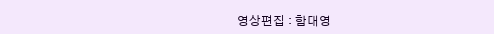영상편집 : 함대영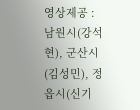영상제공 : 남원시(강석현), 군산시(김성민), 정읍시(신기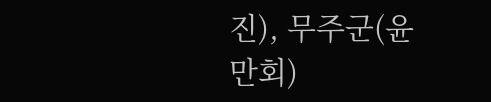진), 무주군(윤만회)